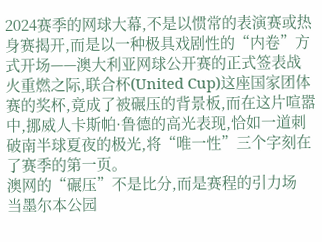2024赛季的网球大幕,不是以惯常的表演赛或热身赛揭开,而是以一种极具戏剧性的“内卷”方式开场——澳大利亚网球公开赛的正式签表战火重燃之际,联合杯(United Cup)这座国家团体赛的奖杯,竟成了被碾压的背景板,而在这片喧嚣中,挪威人卡斯帕·鲁德的高光表现,恰如一道刺破南半球夏夜的极光,将“唯一性”三个字刻在了赛季的第一页。
澳网的“碾压”不是比分,而是赛程的引力场
当墨尔本公园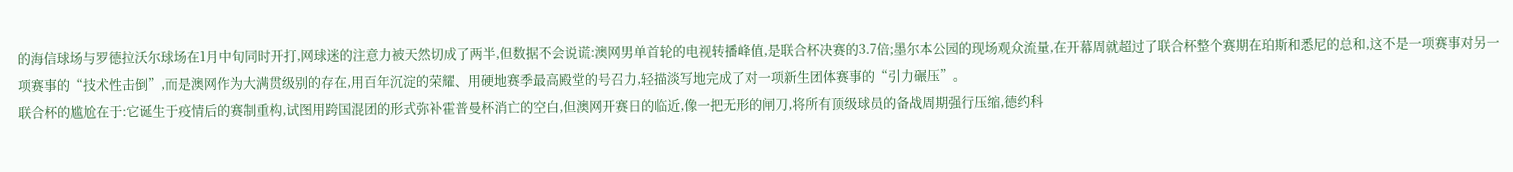的海信球场与罗德拉沃尔球场在1月中旬同时开打,网球迷的注意力被天然切成了两半,但数据不会说谎:澳网男单首轮的电视转播峰值,是联合杯决赛的3.7倍;墨尔本公园的现场观众流量,在开幕周就超过了联合杯整个赛期在珀斯和悉尼的总和,这不是一项赛事对另一项赛事的“技术性击倒”,而是澳网作为大满贯级别的存在,用百年沉淀的荣耀、用硬地赛季最高殿堂的号召力,轻描淡写地完成了对一项新生团体赛事的“引力碾压”。
联合杯的尴尬在于:它诞生于疫情后的赛制重构,试图用跨国混团的形式弥补霍普曼杯消亡的空白,但澳网开赛日的临近,像一把无形的闸刀,将所有顶级球员的备战周期强行压缩,德约科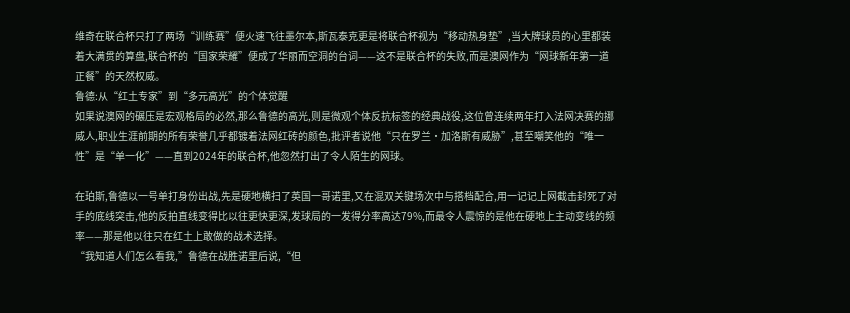维奇在联合杯只打了两场“训练赛”便火速飞往墨尔本,斯瓦泰克更是将联合杯视为“移动热身垫”,当大牌球员的心里都装着大满贯的算盘,联合杯的“国家荣耀”便成了华丽而空洞的台词——这不是联合杯的失败,而是澳网作为“网球新年第一道正餐”的天然权威。
鲁德:从“红土专家”到“多元高光”的个体觉醒
如果说澳网的碾压是宏观格局的必然,那么鲁德的高光,则是微观个体反抗标签的经典战役,这位曾连续两年打入法网决赛的挪威人,职业生涯前期的所有荣誉几乎都镀着法网红砖的颜色,批评者说他“只在罗兰·加洛斯有威胁”,甚至嘲笑他的“唯一性”是“单一化”——直到2024年的联合杯,他忽然打出了令人陌生的网球。

在珀斯,鲁德以一号单打身份出战,先是硬地横扫了英国一哥诺里,又在混双关键场次中与搭档配合,用一记记上网截击封死了对手的底线突击,他的反拍直线变得比以往更快更深,发球局的一发得分率高达79%,而最令人震惊的是他在硬地上主动变线的频率——那是他以往只在红土上敢做的战术选择。
“我知道人们怎么看我,”鲁德在战胜诺里后说,“但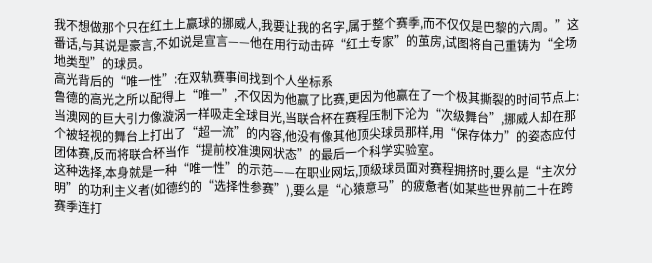我不想做那个只在红土上赢球的挪威人,我要让我的名字,属于整个赛季,而不仅仅是巴黎的六周。”这番话,与其说是豪言,不如说是宣言——他在用行动击碎“红土专家”的茧房,试图将自己重铸为“全场地类型”的球员。
高光背后的“唯一性”:在双轨赛事间找到个人坐标系
鲁德的高光之所以配得上“唯一”,不仅因为他赢了比赛,更因为他赢在了一个极其撕裂的时间节点上:当澳网的巨大引力像漩涡一样吸走全球目光,当联合杯在赛程压制下沦为“次级舞台”,挪威人却在那个被轻视的舞台上打出了“超一流”的内容,他没有像其他顶尖球员那样,用“保存体力”的姿态应付团体赛,反而将联合杯当作“提前校准澳网状态”的最后一个科学实验室。
这种选择,本身就是一种“唯一性”的示范——在职业网坛,顶级球员面对赛程拥挤时,要么是“主次分明”的功利主义者(如德约的“选择性参赛”),要么是“心猿意马”的疲惫者(如某些世界前二十在跨赛季连打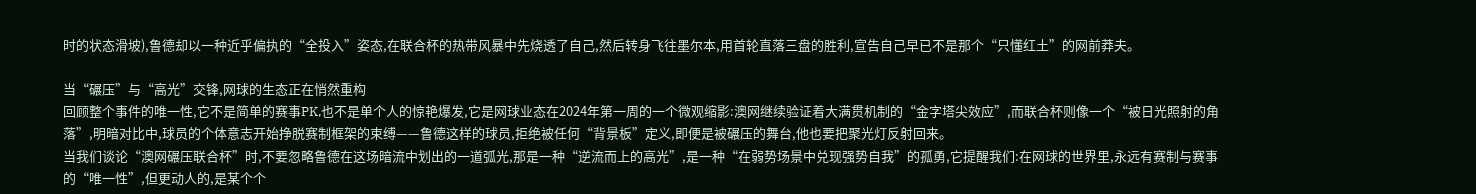时的状态滑坡),鲁德却以一种近乎偏执的“全投入”姿态,在联合杯的热带风暴中先烧透了自己,然后转身飞往墨尔本,用首轮直落三盘的胜利,宣告自己早已不是那个“只懂红土”的网前莽夫。

当“碾压”与“高光”交锋,网球的生态正在悄然重构
回顾整个事件的唯一性,它不是简单的赛事PK,也不是单个人的惊艳爆发,它是网球业态在2024年第一周的一个微观缩影:澳网继续验证着大满贯机制的“金字塔尖效应”,而联合杯则像一个“被日光照射的角落”,明暗对比中,球员的个体意志开始挣脱赛制框架的束缚——鲁德这样的球员,拒绝被任何“背景板”定义,即便是被碾压的舞台,他也要把聚光灯反射回来。
当我们谈论“澳网碾压联合杯”时,不要忽略鲁德在这场暗流中划出的一道弧光,那是一种“逆流而上的高光”,是一种“在弱势场景中兑现强势自我”的孤勇,它提醒我们:在网球的世界里,永远有赛制与赛事的“唯一性”,但更动人的,是某个个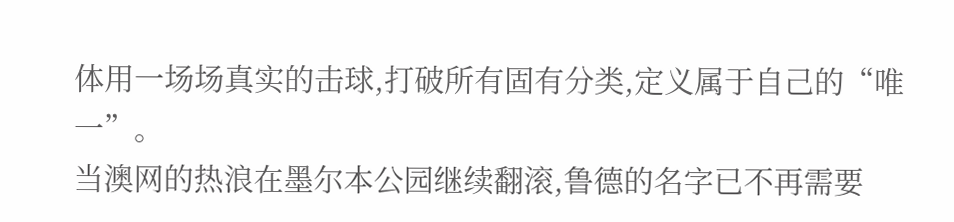体用一场场真实的击球,打破所有固有分类,定义属于自己的“唯一”。
当澳网的热浪在墨尔本公园继续翻滚,鲁德的名字已不再需要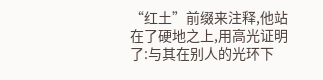“红土”前缀来注释,他站在了硬地之上,用高光证明了:与其在别人的光环下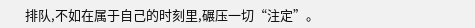排队,不如在属于自己的时刻里,碾压一切“注定”。